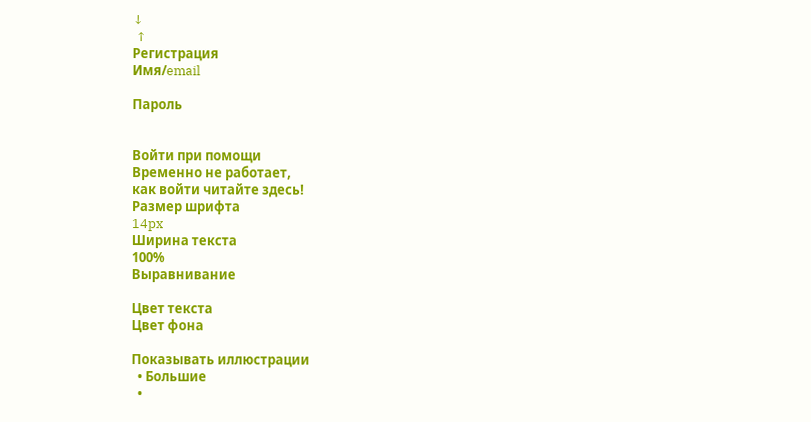↓
 ↑
Регистрация
Имя/email

Пароль


Войти при помощи
Временно не работает,
как войти читайте здесь!
Размер шрифта
14px
Ширина текста
100%
Выравнивание

Цвет текста
Цвет фона

Показывать иллюстрации
  • Большие
  •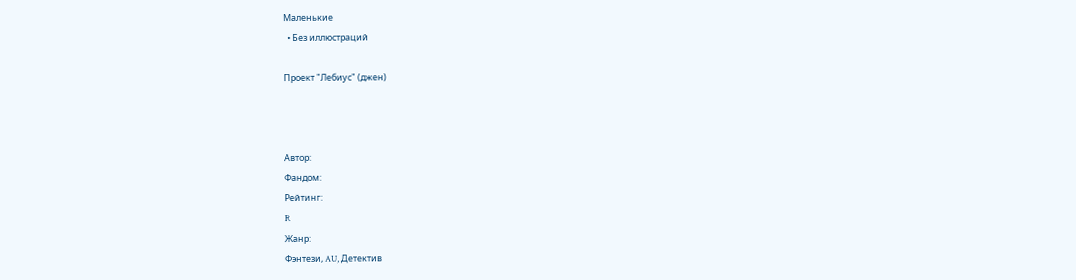Маленькие
  • Без иллюстраций

Проект "Лебиус" (джен)



Автор:
Фандом:
Рейтинг:
R
Жанр:
Фэнтези, AU, Детектив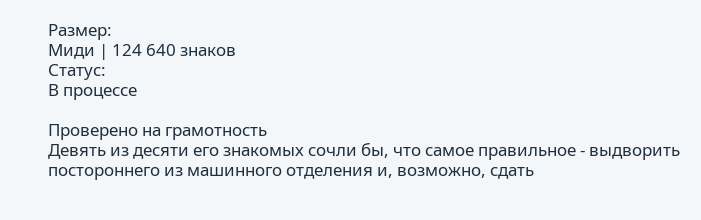Размер:
Миди | 124 640 знаков
Статус:
В процессе

Проверено на грамотность
Девять из десяти его знакомых сочли бы, что самое правильное - выдворить постороннего из машинного отделения и, возможно, сдать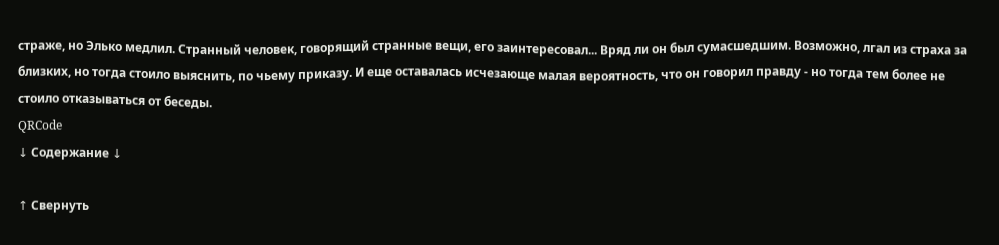страже, но Элько медлил. Странный человек, говорящий странные вещи, его заинтересовал... Вряд ли он был сумасшедшим. Возможно, лгал из страха за близких, но тогда стоило выяснить, по чьему приказу. И еще оставалась исчезающе малая вероятность, что он говорил правду - но тогда тем более не стоило отказываться от беседы.
QRCode
↓ Содержание ↓

↑ Свернуть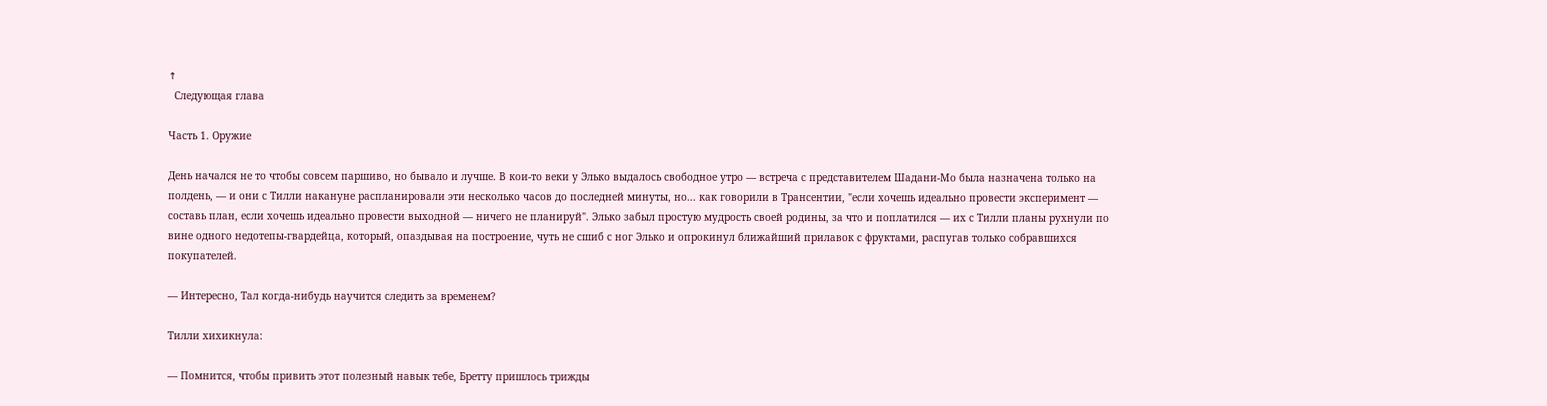↑
  Следующая глава

Часть 1. Оружие

День начался не то чтобы совсем паршиво, но бывало и лучше. В кои-то веки у Элько выдалось свободное утро — встреча с представителем Шадани-Мо была назначена только на полдень, — и они с Тилли накануне распланировали эти несколько часов до последней минуты, но... как говорили в Трансентии, "если хочешь идеально провести эксперимент — составь план, если хочешь идеально провести выходной — ничего не планируй". Элько забыл простую мудрость своей родины, за что и поплатился — их с Тилли планы рухнули по вине одного недотепы-гвардейца, который, опаздывая на построение, чуть не сшиб с ног Элько и опрокинул ближайший прилавок с фруктами, распугав только собравшихся покупателей.

— Интересно, Тал когда-нибудь научится следить за временем?

Тилли хихикнула:

— Помнится, чтобы привить этот полезный навык тебе, Бретту пришлось трижды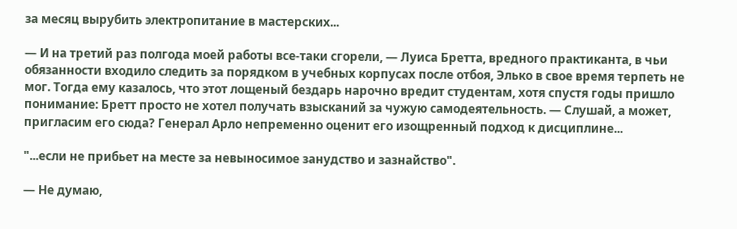за месяц вырубить электропитание в мастерских...

— И на третий раз полгода моей работы все-таки сгорели, — Луиса Бретта, вредного практиканта, в чьи обязанности входило следить за порядком в учебных корпусах после отбоя, Элько в свое время терпеть не мог. Тогда ему казалось, что этот лощеный бездарь нарочно вредит студентам, хотя спустя годы пришло понимание: Бретт просто не хотел получать взысканий за чужую самодеятельность. — Слушай, а может, пригласим его сюда? Генерал Арло непременно оценит его изощренный подход к дисциплине...

"...если не прибьет на месте за невыносимое занудство и зазнайство".

— Не думаю,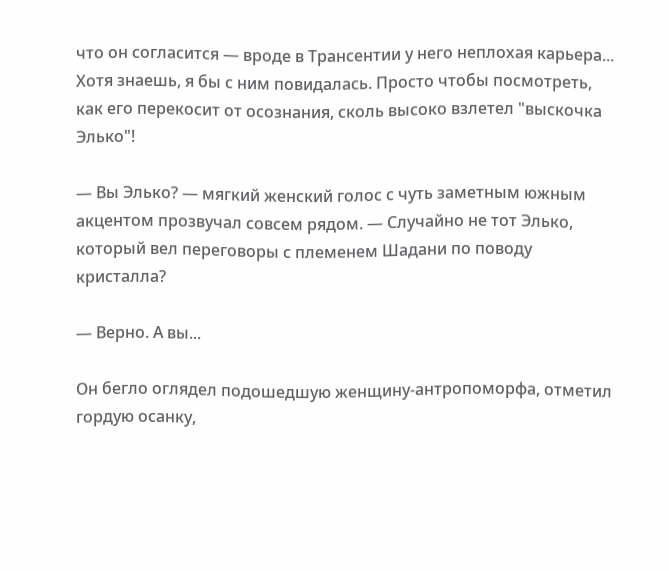что он согласится — вроде в Трансентии у него неплохая карьера... Хотя знаешь, я бы с ним повидалась. Просто чтобы посмотреть, как его перекосит от осознания, сколь высоко взлетел "выскочка Элько"!

— Вы Элько? — мягкий женский голос с чуть заметным южным акцентом прозвучал совсем рядом. — Случайно не тот Элько, который вел переговоры с племенем Шадани по поводу кристалла?

— Верно. А вы...

Он бегло оглядел подошедшую женщину-антропоморфа, отметил гордую осанку,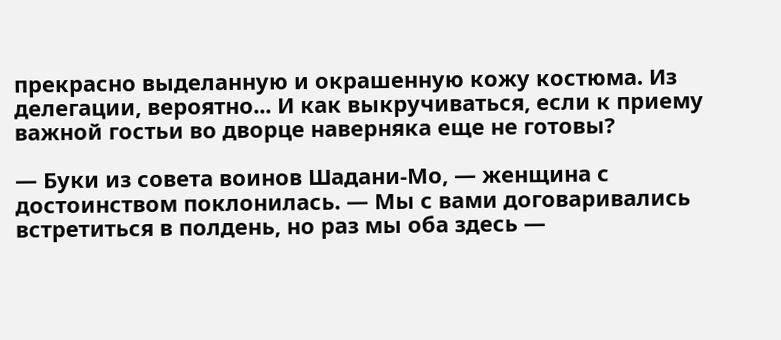прекрасно выделанную и окрашенную кожу костюма. Из делегации, вероятно... И как выкручиваться, если к приему важной гостьи во дворце наверняка еще не готовы?

— Буки из совета воинов Шадани-Мо, — женщина с достоинством поклонилась. — Мы с вами договаривались встретиться в полдень, но раз мы оба здесь —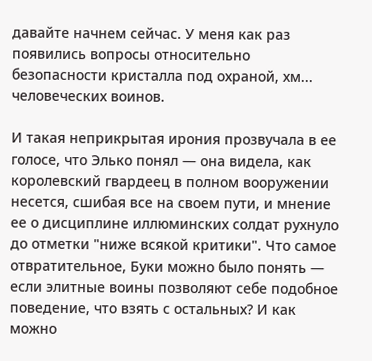давайте начнем сейчас. У меня как раз появились вопросы относительно безопасности кристалла под охраной, хм... человеческих воинов.

И такая неприкрытая ирония прозвучала в ее голосе, что Элько понял — она видела, как королевский гвардеец в полном вооружении несется, сшибая все на своем пути, и мнение ее о дисциплине иллюминских солдат рухнуло до отметки "ниже всякой критики". Что самое отвратительное, Буки можно было понять — если элитные воины позволяют себе подобное поведение, что взять с остальных? И как можно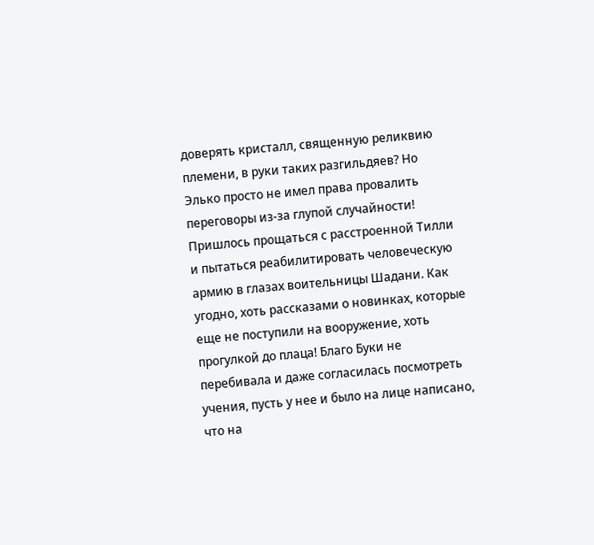доверять кристалл, священную реликвию племени, в руки таких разгильдяев? Но Элько просто не имел права провалить переговоры из-за глупой случайности! Пришлось прощаться с расстроенной Тилли и пытаться реабилитировать человеческую армию в глазах воительницы Шадани. Как угодно, хоть рассказами о новинках, которые еще не поступили на вооружение, хоть прогулкой до плаца! Благо Буки не перебивала и даже согласилась посмотреть учения, пусть у нее и было на лице написано, что на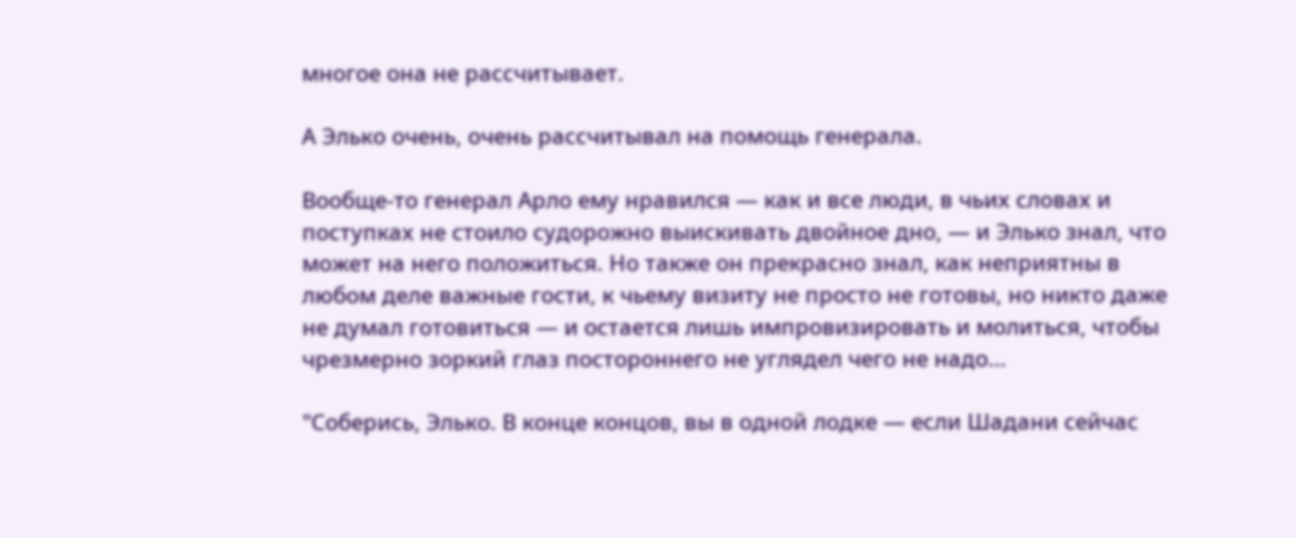многое она не рассчитывает.

А Элько очень, очень рассчитывал на помощь генерала.

Вообще-то генерал Арло ему нравился — как и все люди, в чьих словах и поступках не стоило судорожно выискивать двойное дно, — и Элько знал, что может на него положиться. Но также он прекрасно знал, как неприятны в любом деле важные гости, к чьему визиту не просто не готовы, но никто даже не думал готовиться — и остается лишь импровизировать и молиться, чтобы чрезмерно зоркий глаз постороннего не углядел чего не надо...

"Соберись, Элько. В конце концов, вы в одной лодке — если Шадани сейчас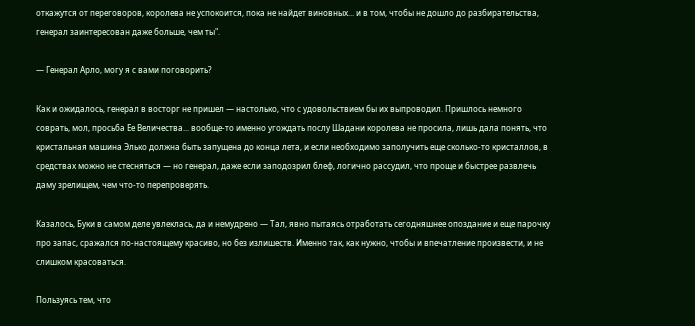откажутся от переговоров, королева не успокоится, пока не найдет виновных... и в том, чтобы не дошло до разбирательства, генерал заинтересован даже больше, чем ты".

— Генерал Арло, могу я с вами поговорить?

Как и ожидалось, генерал в восторг не пришел — настолько, что с удовольствием бы их выпроводил. Пришлось немного соврать, мол, просьба Ее Величества... вообще-то именно угождать послу Шадани королева не просила, лишь дала понять, что кристальная машина Элько должна быть запущена до конца лета, и если необходимо заполучить еще сколько-то кристаллов, в средствах можно не стесняться — но генерал, даже если заподозрил блеф, логично рассудил, что проще и быстрее развлечь даму зрелищем, чем что-то перепроверять.

Казалось, Буки в самом деле увлеклась, да и немудрено — Тал, явно пытаясь отработать сегодняшнее опоздание и еще парочку про запас, сражался по-настоящему красиво, но без излишеств. Именно так, как нужно, чтобы и впечатление произвести, и не слишком красоваться.

Пользуясь тем, что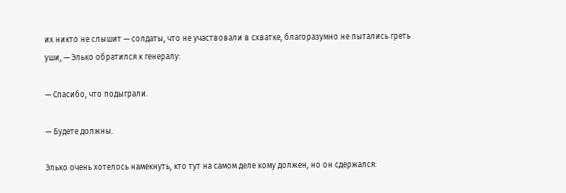их никто не слышит — солдаты, что не участвовали в схватке, благоразумно не пытались греть уши, — Элько обратился к генералу:

— Спасибо, что подыграли.

— Будете должны.

Элько очень хотелось намекнуть, кто тут на самом деле кому должен, но он сдержался: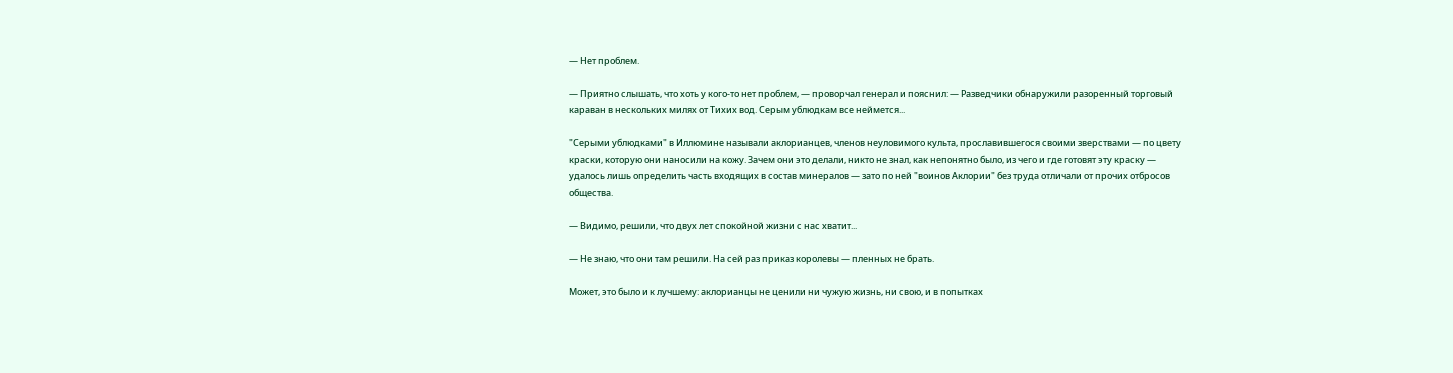— Нет проблем.

— Приятно слышать, что хоть у кого-то нет проблем, — проворчал генерал и пояснил: — Разведчики обнаружили разоренный торговый караван в нескольких милях от Тихих вод. Серым ублюдкам все неймется...

"Серыми ублюдками" в Иллюмине называли аклорианцев, членов неуловимого культа, прославившегося своими зверствами — по цвету краски, которую они наносили на кожу. Зачем они это делали, никто не знал, как непонятно было, из чего и где готовят эту краску — удалось лишь определить часть входящих в состав минералов — зато по ней "воинов Аклории" без труда отличали от прочих отбросов общества.

— Видимо, решили, что двух лет спокойной жизни с нас хватит...

— Не знаю, что они там решили. На сей раз приказ королевы — пленных не брать.

Может, это было и к лучшему: аклорианцы не ценили ни чужую жизнь, ни свою, и в попытках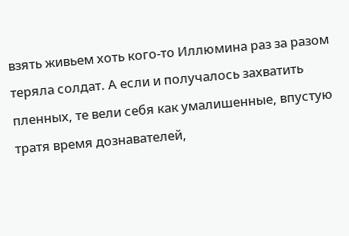взять живьем хоть кого-то Иллюмина раз за разом теряла солдат. А если и получалось захватить пленных, те вели себя как умалишенные, впустую тратя время дознавателей,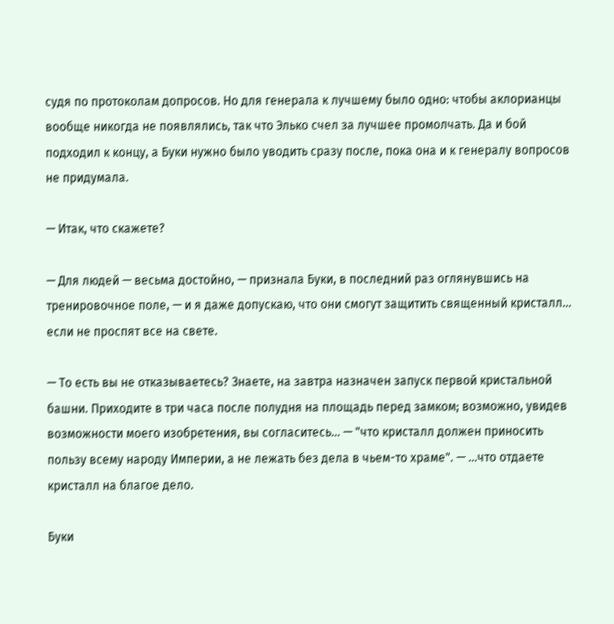судя по протоколам допросов. Но для генерала к лучшему было одно: чтобы аклорианцы вообще никогда не появлялись, так что Элько счел за лучшее промолчать. Да и бой подходил к концу, а Буки нужно было уводить сразу после, пока она и к генералу вопросов не придумала.

— Итак, что скажете?

— Для людей — весьма достойно, — признала Буки, в последний раз оглянувшись на тренировочное поле, — и я даже допускаю, что они смогут защитить священный кристалл... если не проспят все на свете.

— То есть вы не отказываетесь? Знаете, на завтра назначен запуск первой кристальной башни. Приходите в три часа после полудня на площадь перед замком; возможно, увидев возможности моего изобретения, вы согласитесь... — "что кристалл должен приносить пользу всему народу Империи, а не лежать без дела в чьем-то храме". — ...что отдаете кристалл на благое дело.

Буки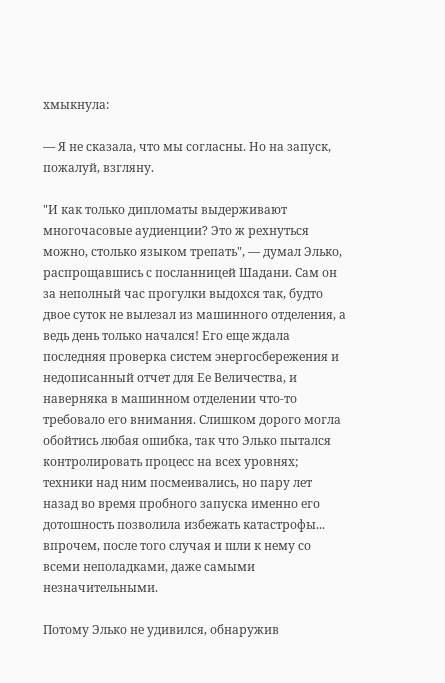хмыкнула:

— Я не сказала, что мы согласны. Но на запуск, пожалуй, взгляну.

"И как только дипломаты выдерживают многочасовые аудиенции? Это ж рехнуться можно, столько языком трепать", — думал Элько, распрощавшись с посланницей Шадани. Сам он за неполный час прогулки выдохся так, будто двое суток не вылезал из машинного отделения, а ведь день только начался! Его еще ждала последняя проверка систем энергосбережения и недописанный отчет для Ее Величества, и наверняка в машинном отделении что-то требовало его внимания. Слишком дорого могла обойтись любая ошибка, так что Элько пытался контролировать процесс на всех уровнях; техники над ним посмеивались, но пару лет назад во время пробного запуска именно его дотошность позволила избежать катастрофы... впрочем, после того случая и шли к нему со всеми неполадками, даже самыми незначительными.

Потому Элько не удивился, обнаружив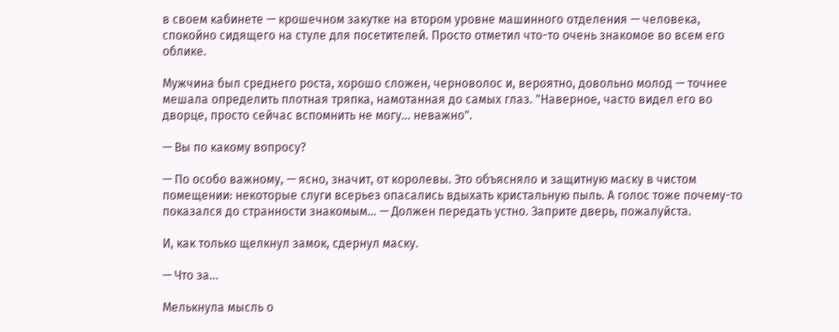в своем кабинете — крошечном закутке на втором уровне машинного отделения — человека, спокойно сидящего на стуле для посетителей. Просто отметил что-то очень знакомое во всем его облике.

Мужчина был среднего роста, хорошо сложен, черноволос и, вероятно, довольно молод — точнее мешала определить плотная тряпка, намотанная до самых глаз. "Наверное, часто видел его во дворце, просто сейчас вспомнить не могу... неважно".

— Вы по какому вопросу?

— По особо важному, — ясно, значит, от королевы. Это объясняло и защитную маску в чистом помещении: некоторые слуги всерьез опасались вдыхать кристальную пыль. А голос тоже почему-то показался до странности знакомым... — Должен передать устно. Заприте дверь, пожалуйста.

И, как только щелкнул замок, сдернул маску.

— Что за...

Мелькнула мысль о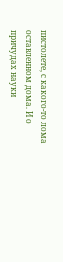пистолете, с какого-то лома оставленном дома. И о причудах науки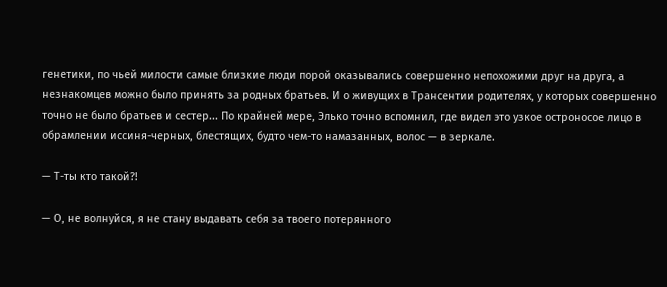генетики, по чьей милости самые близкие люди порой оказывались совершенно непохожими друг на друга, а незнакомцев можно было принять за родных братьев. И о живущих в Трансентии родителях, у которых совершенно точно не было братьев и сестер... По крайней мере, Элько точно вспомнил, где видел это узкое остроносое лицо в обрамлении иссиня-черных, блестящих, будто чем-то намазанных, волос — в зеркале.

— Т-ты кто такой?!

— О, не волнуйся, я не стану выдавать себя за твоего потерянного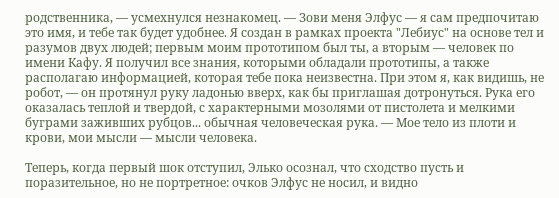родственника, — усмехнулся незнакомец. — Зови меня Элфус — я сам предпочитаю это имя, и тебе так будет удобнее. Я создан в рамках проекта "Лебиус" на основе тел и разумов двух людей; первым моим прототипом был ты, а вторым — человек по имени Кафу. Я получил все знания, которыми обладали прототипы, а также располагаю информацией, которая тебе пока неизвестна. При этом я, как видишь, не робот, — он протянул руку ладонью вверх, как бы приглашая дотронуться. Рука его оказалась теплой и твердой, с характерными мозолями от пистолета и мелкими буграми заживших рубцов... обычная человеческая рука. — Мое тело из плоти и крови, мои мысли — мысли человека.

Теперь, когда первый шок отступил, Элько осознал, что сходство пусть и поразительное, но не портретное: очков Элфус не носил, и видно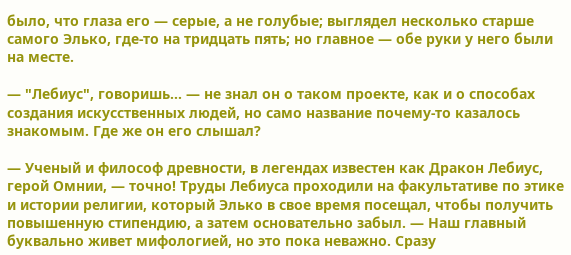было, что глаза его — серые, а не голубые; выглядел несколько старше самого Элько, где-то на тридцать пять; но главное — обе руки у него были на месте.

— "Лебиус", говоришь... — не знал он о таком проекте, как и о способах создания искусственных людей, но само название почему-то казалось знакомым. Где же он его слышал?

— Ученый и философ древности, в легендах известен как Дракон Лебиус, герой Омнии, — точно! Труды Лебиуса проходили на факультативе по этике и истории религии, который Элько в свое время посещал, чтобы получить повышенную стипендию, а затем основательно забыл. — Наш главный буквально живет мифологией, но это пока неважно. Сразу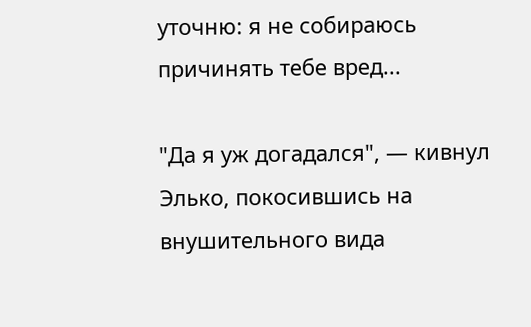уточню: я не собираюсь причинять тебе вред...

"Да я уж догадался", — кивнул Элько, покосившись на внушительного вида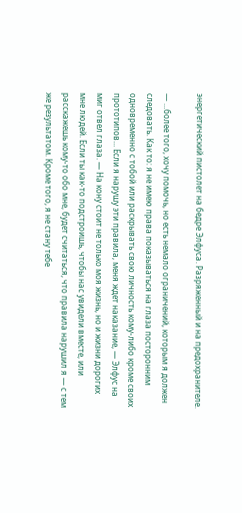энергетический пистолет на бедре Элфуса. Разряженный и на предохранителе.

— ...более того, хочу помочь, но есть немало ограничений, которым я должен следовать. Как то: я не имею права показываться на глаза посторонним одновременно с тобой или раскрывать свою личность кому-либо кроме своих прототипов... Если я нарушу эти правила, меня ждет наказание, — Элфус на миг отвел глаза. — На кону стоит не только моя жизнь, но и жизни дорогих мне людей. Если ты как-то подстроишь, чтобы нас увидели вместе, или расскажешь кому-то обо мне, будет считаться, что правила нарушил я — с тем же результатом. Кроме того, я не стану тебе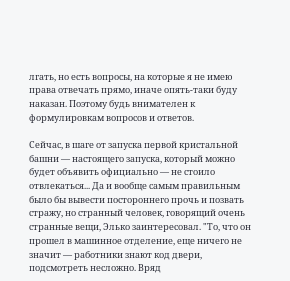лгать, но есть вопросы, на которые я не имею права отвечать прямо, иначе опять-таки буду наказан. Поэтому будь внимателен к формулировкам вопросов и ответов.

Сейчас, в шаге от запуска первой кристальной башни — настоящего запуска, который можно будет объявить официально — не стоило отвлекаться... Да и вообще самым правильным было бы вывести постороннего прочь и позвать стражу, но странный человек, говорящий очень странные вещи, Элько заинтересовал. "То, что он прошел в машинное отделение, еще ничего не значит — работники знают код двери, подсмотреть несложно. Вряд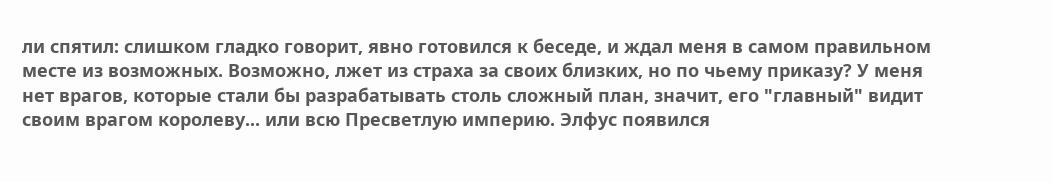ли спятил: слишком гладко говорит, явно готовился к беседе, и ждал меня в самом правильном месте из возможных. Возможно, лжет из страха за своих близких, но по чьему приказу? У меня нет врагов, которые стали бы разрабатывать столь сложный план, значит, его "главный" видит своим врагом королеву... или всю Пресветлую империю. Элфус появился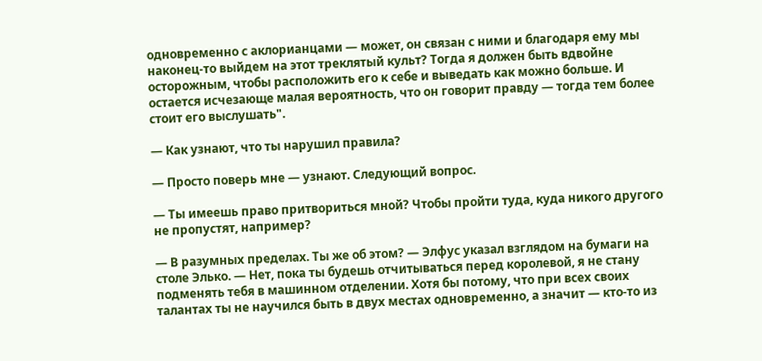одновременно с аклорианцами — может, он связан с ними и благодаря ему мы наконец-то выйдем на этот треклятый культ? Тогда я должен быть вдвойне осторожным, чтобы расположить его к себе и выведать как можно больше. И остается исчезающе малая вероятность, что он говорит правду — тогда тем более стоит его выслушать".

— Как узнают, что ты нарушил правила?

— Просто поверь мне — узнают. Следующий вопрос.

— Ты имеешь право притвориться мной? Чтобы пройти туда, куда никого другого не пропустят, например?

— В разумных пределах. Ты же об этом? — Элфус указал взглядом на бумаги на столе Элько. — Нет, пока ты будешь отчитываться перед королевой, я не стану подменять тебя в машинном отделении. Хотя бы потому, что при всех своих талантах ты не научился быть в двух местах одновременно, а значит — кто-то из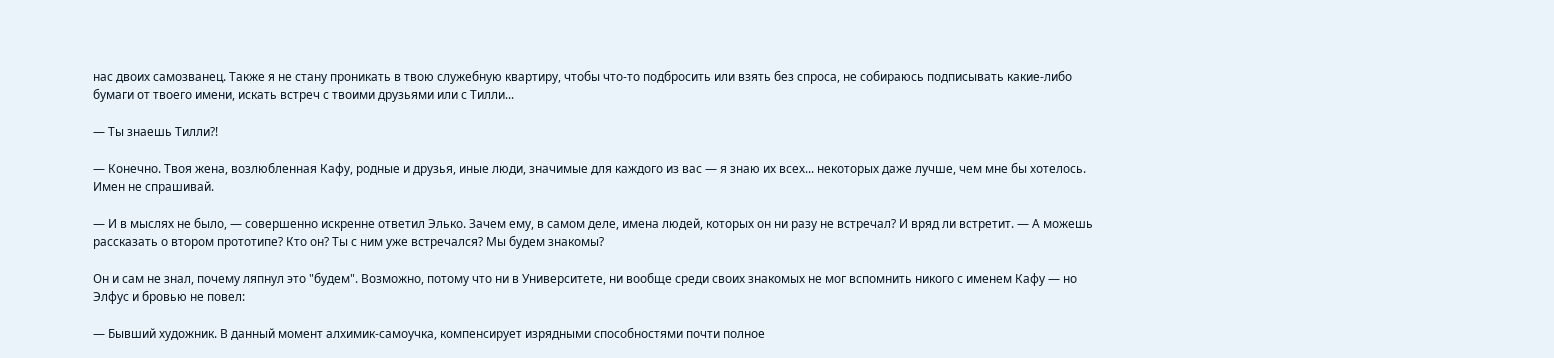нас двоих самозванец. Также я не стану проникать в твою служебную квартиру, чтобы что-то подбросить или взять без спроса, не собираюсь подписывать какие-либо бумаги от твоего имени, искать встреч с твоими друзьями или с Тилли...

— Ты знаешь Тилли?!

— Конечно. Твоя жена, возлюбленная Кафу, родные и друзья, иные люди, значимые для каждого из вас — я знаю их всех... некоторых даже лучше, чем мне бы хотелось. Имен не спрашивай.

— И в мыслях не было, — совершенно искренне ответил Элько. Зачем ему, в самом деле, имена людей, которых он ни разу не встречал? И вряд ли встретит. — А можешь рассказать о втором прототипе? Кто он? Ты с ним уже встречался? Мы будем знакомы?

Он и сам не знал, почему ляпнул это "будем". Возможно, потому что ни в Университете, ни вообще среди своих знакомых не мог вспомнить никого с именем Кафу — но Элфус и бровью не повел:

— Бывший художник. В данный момент алхимик-самоучка, компенсирует изрядными способностями почти полное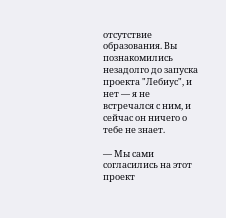отсутствие образования. Вы познакомились незадолго до запуска проекта "Лебиус", и нет — я не встречался с ним, и сейчас он ничего о тебе не знает.

— Мы сами согласились на этот проект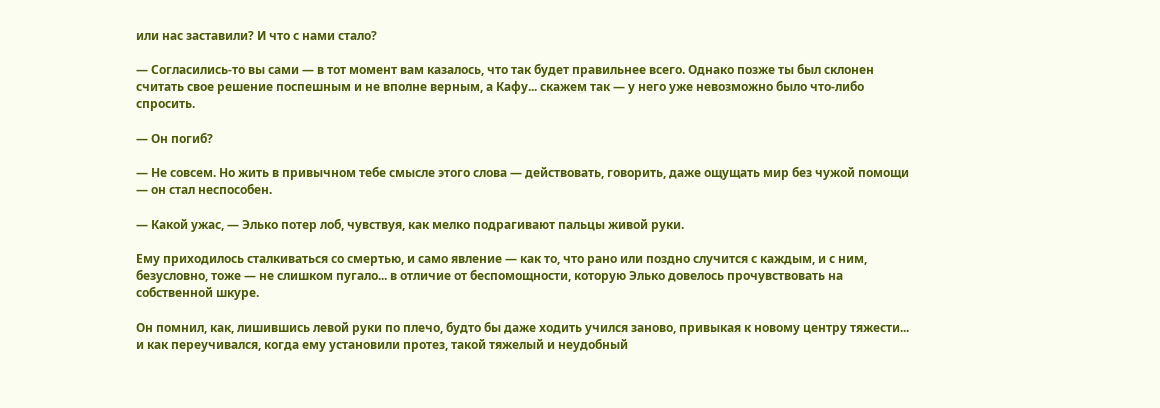или нас заставили? И что с нами стало?

— Согласились-то вы сами — в тот момент вам казалось, что так будет правильнее всего. Однако позже ты был склонен считать свое решение поспешным и не вполне верным, а Кафу... скажем так — у него уже невозможно было что-либо спросить.

— Он погиб?

— Не совсем. Но жить в привычном тебе смысле этого слова — действовать, говорить, даже ощущать мир без чужой помощи — он стал неспособен.

— Какой ужас, — Элько потер лоб, чувствуя, как мелко подрагивают пальцы живой руки.

Ему приходилось сталкиваться со смертью, и само явление — как то, что рано или поздно случится с каждым, и с ним, безусловно, тоже — не слишком пугало... в отличие от беспомощности, которую Элько довелось прочувствовать на собственной шкуре.

Он помнил, как, лишившись левой руки по плечо, будто бы даже ходить учился заново, привыкая к новому центру тяжести... и как переучивался, когда ему установили протез, такой тяжелый и неудобный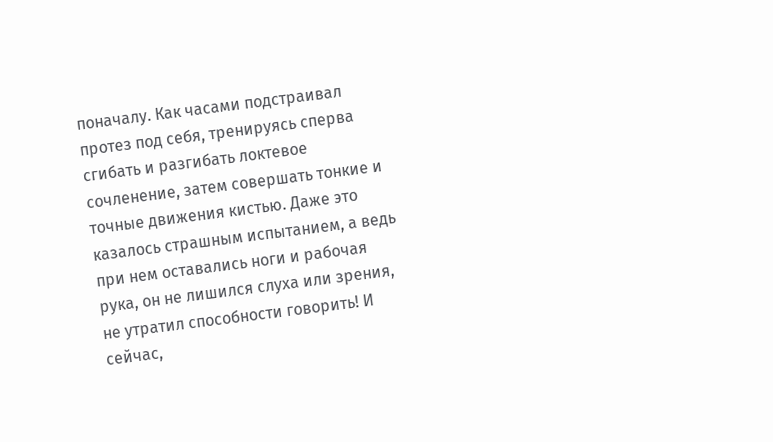поначалу. Как часами подстраивал протез под себя, тренируясь сперва сгибать и разгибать локтевое сочленение, затем совершать тонкие и точные движения кистью. Даже это казалось страшным испытанием, а ведь при нем оставались ноги и рабочая рука, он не лишился слуха или зрения, не утратил способности говорить! И сейчас,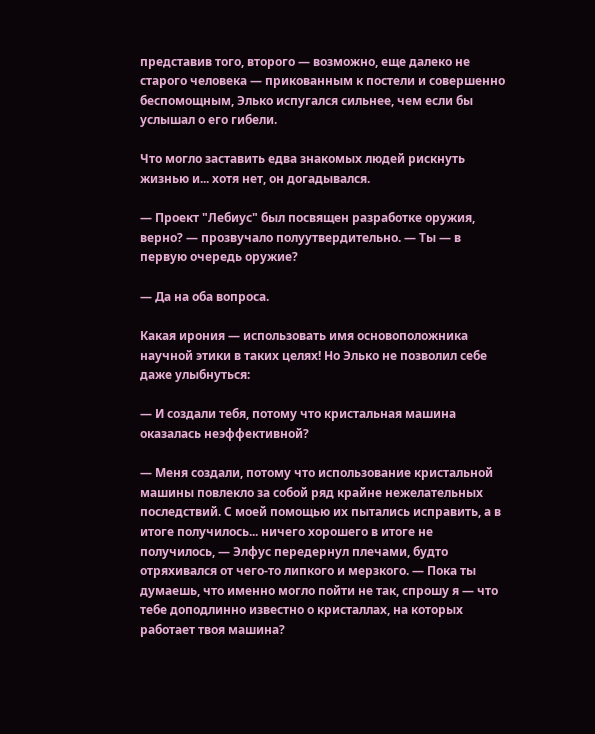представив того, второго — возможно, еще далеко не старого человека — прикованным к постели и совершенно беспомощным, Элько испугался сильнее, чем если бы услышал о его гибели.

Что могло заставить едва знакомых людей рискнуть жизнью и... хотя нет, он догадывался.

— Проект "Лебиус" был посвящен разработке оружия, верно? — прозвучало полуутвердительно. — Ты — в первую очередь оружие?

— Да на оба вопроса.

Какая ирония — использовать имя основоположника научной этики в таких целях! Но Элько не позволил себе даже улыбнуться:

— И создали тебя, потому что кристальная машина оказалась неэффективной?

— Меня создали, потому что использование кристальной машины повлекло за собой ряд крайне нежелательных последствий. С моей помощью их пытались исправить, а в итоге получилось... ничего хорошего в итоге не получилось, — Элфус передернул плечами, будто отряхивался от чего-то липкого и мерзкого. — Пока ты думаешь, что именно могло пойти не так, спрошу я — что тебе доподлинно известно о кристаллах, на которых работает твоя машина?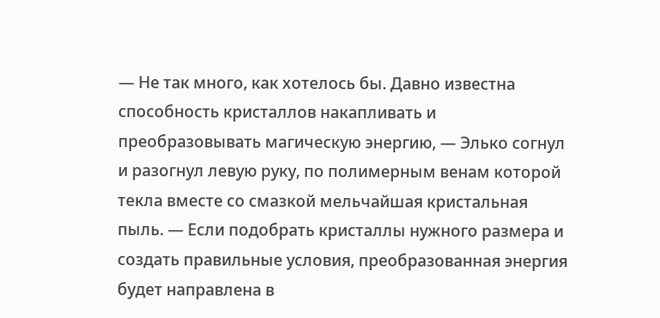— Не так много, как хотелось бы. Давно известна способность кристаллов накапливать и преобразовывать магическую энергию, — Элько согнул и разогнул левую руку, по полимерным венам которой текла вместе со смазкой мельчайшая кристальная пыль. — Если подобрать кристаллы нужного размера и создать правильные условия, преобразованная энергия будет направлена в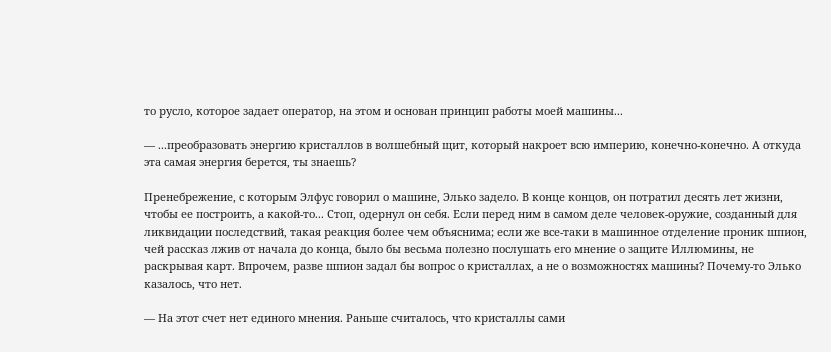то русло, которое задает оператор, на этом и основан принцип работы моей машины...

— ...преобразовать энергию кристаллов в волшебный щит, который накроет всю империю, конечно-конечно. А откуда эта самая энергия берется, ты знаешь?

Пренебрежение, с которым Элфус говорил о машине, Элько задело. В конце концов, он потратил десять лет жизни, чтобы ее построить, а какой-то... Стоп, одернул он себя. Если перед ним в самом деле человек-оружие, созданный для ликвидации последствий, такая реакция более чем объяснима; если же все-таки в машинное отделение проник шпион, чей рассказ лжив от начала до конца, было бы весьма полезно послушать его мнение о защите Иллюмины, не раскрывая карт. Впрочем, разве шпион задал бы вопрос о кристаллах, а не о возможностях машины? Почему-то Элько казалось, что нет.

— На этот счет нет единого мнения. Раньше считалось, что кристаллы сами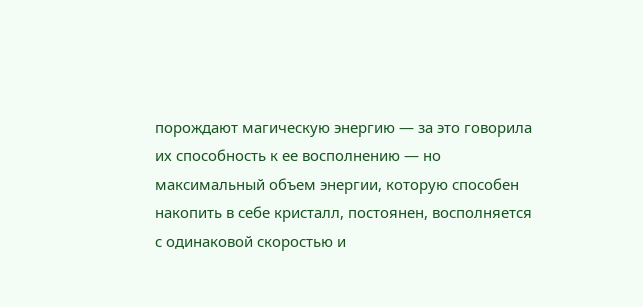порождают магическую энергию — за это говорила их способность к ее восполнению — но максимальный объем энергии, которую способен накопить в себе кристалл, постоянен, восполняется с одинаковой скоростью и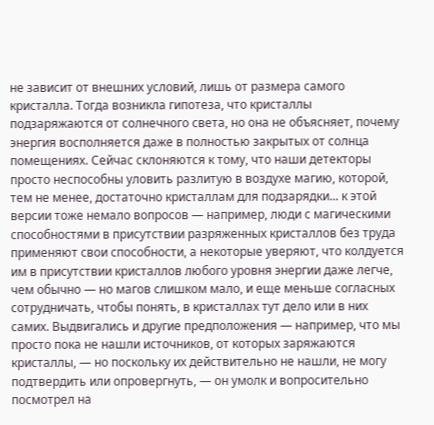не зависит от внешних условий, лишь от размера самого кристалла. Тогда возникла гипотеза, что кристаллы подзаряжаются от солнечного света, но она не объясняет, почему энергия восполняется даже в полностью закрытых от солнца помещениях. Сейчас склоняются к тому, что наши детекторы просто неспособны уловить разлитую в воздухе магию, которой, тем не менее, достаточно кристаллам для подзарядки... к этой версии тоже немало вопросов — например, люди с магическими способностями в присутствии разряженных кристаллов без труда применяют свои способности, а некоторые уверяют, что колдуется им в присутствии кристаллов любого уровня энергии даже легче, чем обычно — но магов слишком мало, и еще меньше согласных сотрудничать, чтобы понять, в кристаллах тут дело или в них самих. Выдвигались и другие предположения — например, что мы просто пока не нашли источников, от которых заряжаются кристаллы, — но поскольку их действительно не нашли, не могу подтвердить или опровергнуть, — он умолк и вопросительно посмотрел на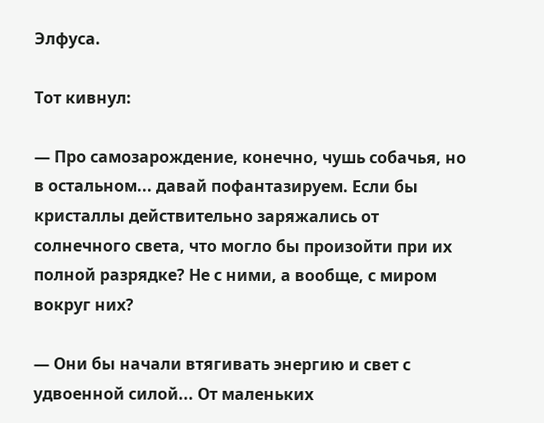Элфуса.

Тот кивнул:

— Про самозарождение, конечно, чушь собачья, но в остальном... давай пофантазируем. Если бы кристаллы действительно заряжались от солнечного света, что могло бы произойти при их полной разрядке? Не с ними, а вообще, с миром вокруг них?

— Они бы начали втягивать энергию и свет с удвоенной силой... От маленьких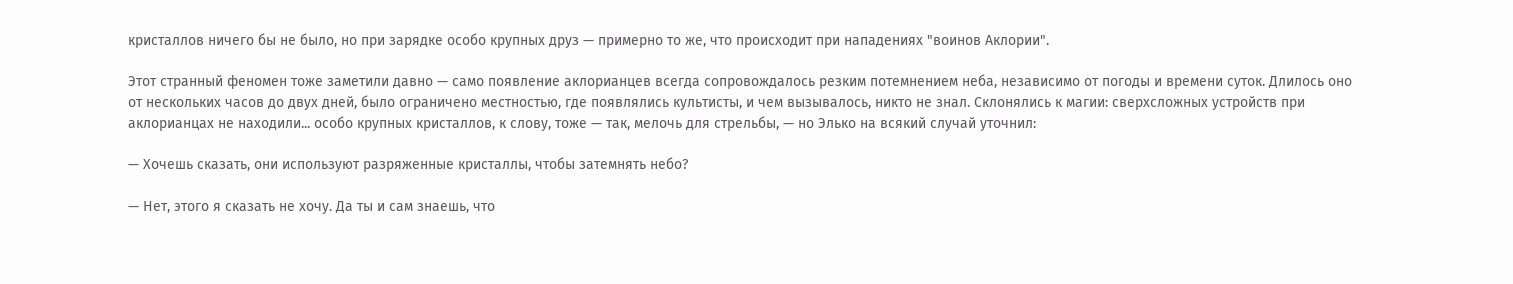кристаллов ничего бы не было, но при зарядке особо крупных друз — примерно то же, что происходит при нападениях "воинов Аклории".

Этот странный феномен тоже заметили давно — само появление аклорианцев всегда сопровождалось резким потемнением неба, независимо от погоды и времени суток. Длилось оно от нескольких часов до двух дней, было ограничено местностью, где появлялись культисты, и чем вызывалось, никто не знал. Склонялись к магии: сверхсложных устройств при аклорианцах не находили... особо крупных кристаллов, к слову, тоже — так, мелочь для стрельбы, — но Элько на всякий случай уточнил:

— Хочешь сказать, они используют разряженные кристаллы, чтобы затемнять небо?

— Нет, этого я сказать не хочу. Да ты и сам знаешь, что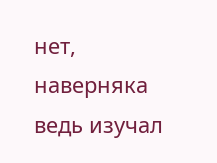нет, наверняка ведь изучал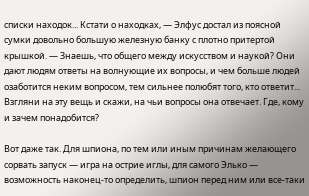списки находок... Кстати о находках, — Элфус достал из поясной сумки довольно большую железную банку с плотно притертой крышкой. — Знаешь, что общего между искусством и наукой? Они дают людям ответы на волнующие их вопросы, и чем больше людей озаботится неким вопросом, тем сильнее полюбят того, кто ответит... Взгляни на эту вещь и скажи, на чьи вопросы она отвечает. Где, кому и зачем понадобится?

Вот даже так. Для шпиона, по тем или иным причинам желающего сорвать запуск — игра на острие иглы, для самого Элько — возможность наконец-то определить, шпион перед ним или все-таки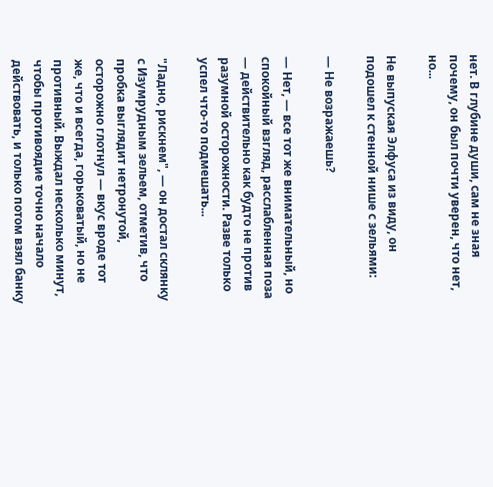нет. В глубине души, сам не зная почему, он был почти уверен, что нет, но...

Не выпуская Элфуса из виду, он подошел к стенной нише с зельями:

— Не возражаешь?

— Нет, — все тот же внимательный, но спокойный взгляд, расслабленная поза — действительно как будто не против разумной осторожности. Разве только успел что-то подмешать...

"Ладно, рискнем", — он достал склянку с Изумрудным зельем, отметив, что пробка выглядит нетронутой, осторожно глотнул — вкус вроде тот же, что и всегда, горьковатый, но не противный. Выждал несколько минут, чтобы противоядие точно начало действовать, и только потом взял банку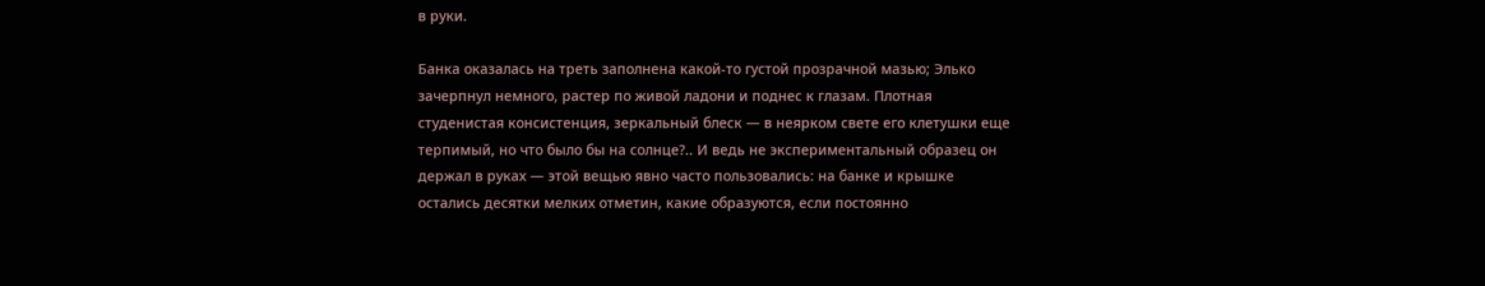в руки.

Банка оказалась на треть заполнена какой-то густой прозрачной мазью; Элько зачерпнул немного, растер по живой ладони и поднес к глазам. Плотная студенистая консистенция, зеркальный блеск — в неярком свете его клетушки еще терпимый, но что было бы на солнце?.. И ведь не экспериментальный образец он держал в руках — этой вещью явно часто пользовались: на банке и крышке остались десятки мелких отметин, какие образуются, если постоянно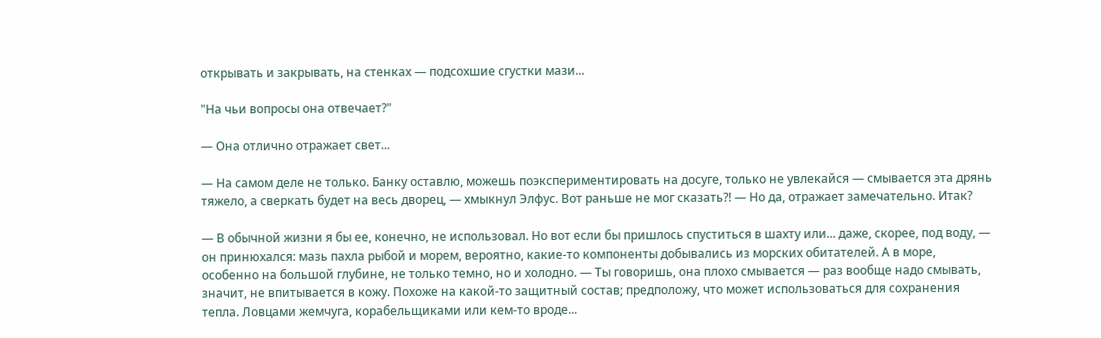открывать и закрывать, на стенках — подсохшие сгустки мази...

"На чьи вопросы она отвечает?"

— Она отлично отражает свет...

— На самом деле не только. Банку оставлю, можешь поэкспериментировать на досуге, только не увлекайся — смывается эта дрянь тяжело, а сверкать будет на весь дворец, — хмыкнул Элфус. Вот раньше не мог сказать?! — Но да, отражает замечательно. Итак?

— В обычной жизни я бы ее, конечно, не использовал. Но вот если бы пришлось спуститься в шахту или... даже, скорее, под воду, — он принюхался: мазь пахла рыбой и морем, вероятно, какие-то компоненты добывались из морских обитателей. А в море, особенно на большой глубине, не только темно, но и холодно. — Ты говоришь, она плохо смывается — раз вообще надо смывать, значит, не впитывается в кожу. Похоже на какой-то защитный состав; предположу, что может использоваться для сохранения тепла. Ловцами жемчуга, корабельщиками или кем-то вроде...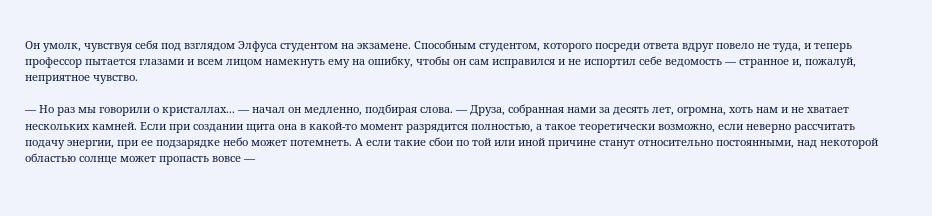Он умолк, чувствуя себя под взглядом Элфуса студентом на экзамене. Способным студентом, которого посреди ответа вдруг повело не туда, и теперь профессор пытается глазами и всем лицом намекнуть ему на ошибку, чтобы он сам исправился и не испортил себе ведомость — странное и, пожалуй, неприятное чувство.

— Но раз мы говорили о кристаллах... — начал он медленно, подбирая слова. — Друза, собранная нами за десять лет, огромна, хоть нам и не хватает нескольких камней. Если при создании щита она в какой-то момент разрядится полностью, а такое теоретически возможно, если неверно рассчитать подачу энергии, при ее подзарядке небо может потемнеть. А если такие сбои по той или иной причине станут относительно постоянными, над некоторой областью солнце может пропасть вовсе —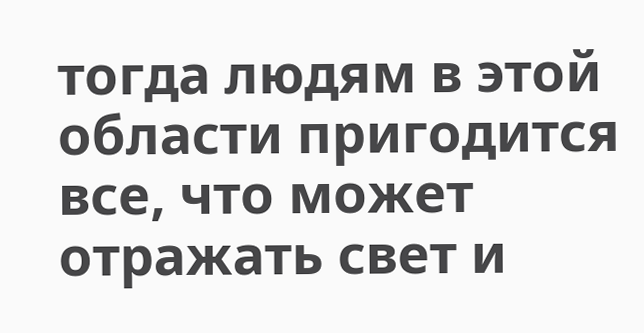тогда людям в этой области пригодится все, что может отражать свет и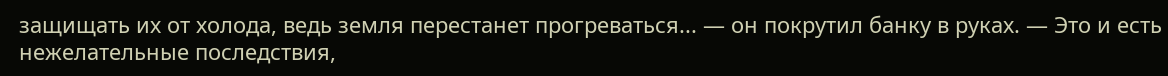защищать их от холода, ведь земля перестанет прогреваться... — он покрутил банку в руках. — Это и есть нежелательные последствия,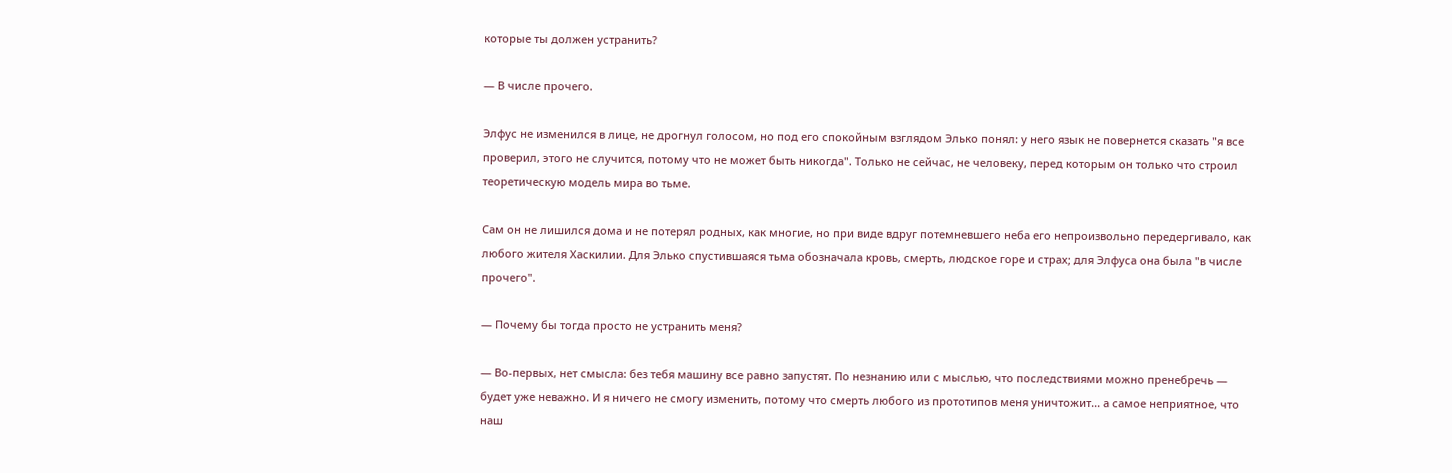которые ты должен устранить?

— В числе прочего.

Элфус не изменился в лице, не дрогнул голосом, но под его спокойным взглядом Элько понял: у него язык не повернется сказать "я все проверил, этого не случится, потому что не может быть никогда". Только не сейчас, не человеку, перед которым он только что строил теоретическую модель мира во тьме.

Сам он не лишился дома и не потерял родных, как многие, но при виде вдруг потемневшего неба его непроизвольно передергивало, как любого жителя Хаскилии. Для Элько спустившаяся тьма обозначала кровь, смерть, людское горе и страх; для Элфуса она была "в числе прочего".

— Почему бы тогда просто не устранить меня?

— Во-первых, нет смысла: без тебя машину все равно запустят. По незнанию или с мыслью, что последствиями можно пренебречь — будет уже неважно. И я ничего не смогу изменить, потому что смерть любого из прототипов меня уничтожит... а самое неприятное, что наш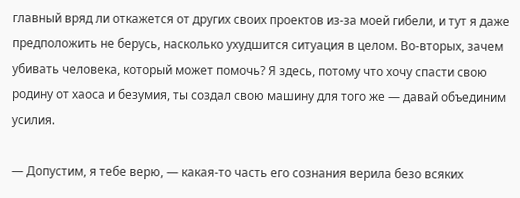главный вряд ли откажется от других своих проектов из-за моей гибели, и тут я даже предположить не берусь, насколько ухудшится ситуация в целом. Во-вторых, зачем убивать человека, который может помочь? Я здесь, потому что хочу спасти свою родину от хаоса и безумия, ты создал свою машину для того же — давай объединим усилия.

— Допустим, я тебе верю, — какая-то часть его сознания верила безо всяких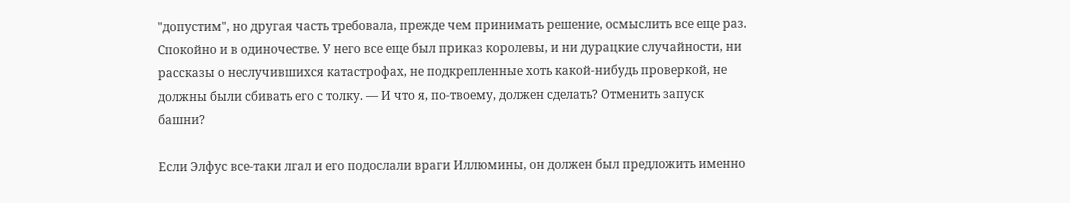"допустим", но другая часть требовала, прежде чем принимать решение, осмыслить все еще раз. Спокойно и в одиночестве. У него все еще был приказ королевы, и ни дурацкие случайности, ни рассказы о неслучившихся катастрофах, не подкрепленные хоть какой-нибудь проверкой, не должны были сбивать его с толку. — И что я, по-твоему, должен сделать? Отменить запуск башни?

Если Элфус все-таки лгал и его подослали враги Иллюмины, он должен был предложить именно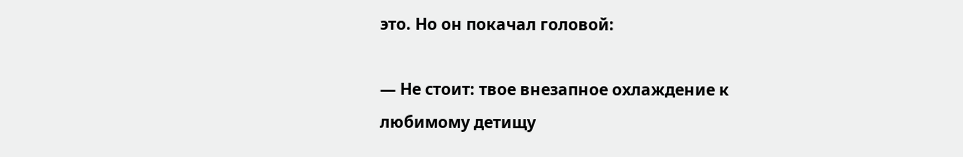это. Но он покачал головой:

— Не стоит: твое внезапное охлаждение к любимому детищу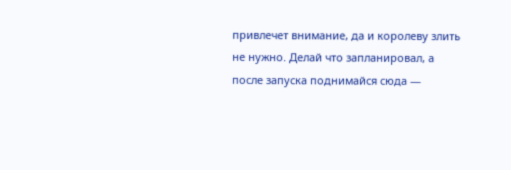привлечет внимание, да и королеву злить не нужно. Делай что запланировал, а после запуска поднимайся сюда —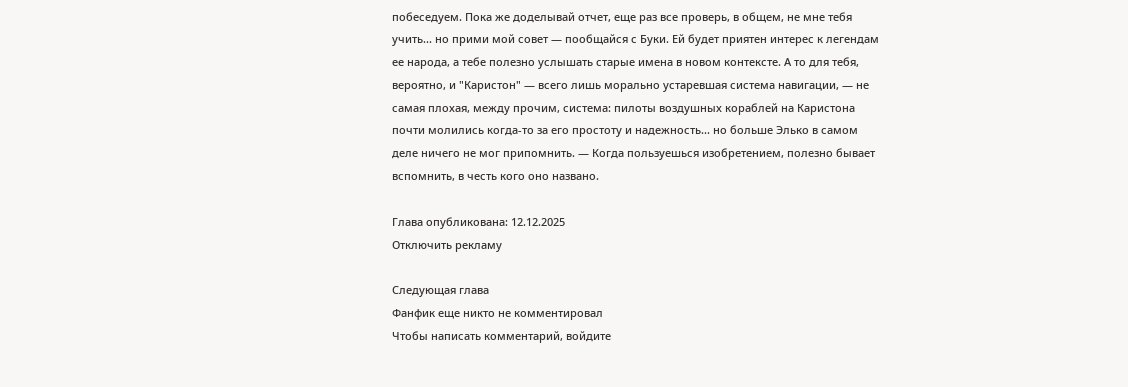побеседуем. Пока же доделывай отчет, еще раз все проверь, в общем, не мне тебя учить... но прими мой совет — пообщайся с Буки. Ей будет приятен интерес к легендам ее народа, а тебе полезно услышать старые имена в новом контексте. А то для тебя, вероятно, и "Каристон" — всего лишь морально устаревшая система навигации, — не самая плохая, между прочим, система: пилоты воздушных кораблей на Каристона почти молились когда-то за его простоту и надежность... но больше Элько в самом деле ничего не мог припомнить. — Когда пользуешься изобретением, полезно бывает вспомнить, в честь кого оно названо.

Глава опубликована: 12.12.2025
Отключить рекламу

Следующая глава
Фанфик еще никто не комментировал
Чтобы написать комментарий, войдите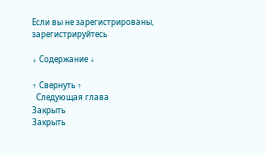Если вы не зарегистрированы, зарегистрируйтесь

↓ Содержание ↓

↑ Свернуть ↑
  Следующая глава
Закрыть
Закрыть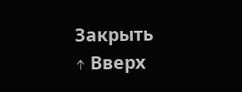Закрыть
↑ Вверх